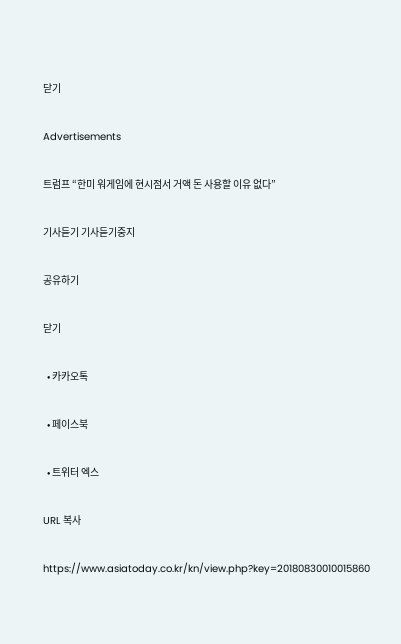닫기

Advertisements

트럼프 “한미 워게임에 현시점서 거액 돈 사용할 이유 없다”

기사듣기 기사듣기중지

공유하기

닫기

  • 카카오톡

  • 페이스북

  • 트위터 엑스

URL 복사

https://www.asiatoday.co.kr/kn/view.php?key=20180830010015860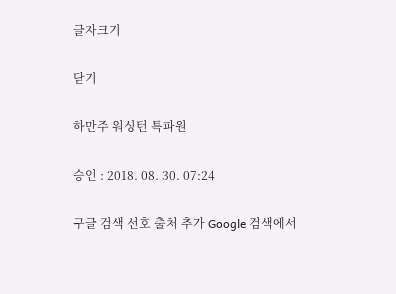글자크기

닫기

하만주 워싱턴 특파원

승인 : 2018. 08. 30. 07:24

구글 검색 선호 출처 추가 Google 검색에서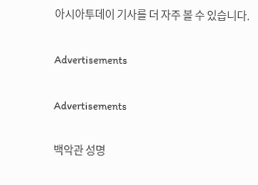아시아투데이 기사를 더 자주 볼 수 있습니다.

Advertisements

Advertisements

백악관 성명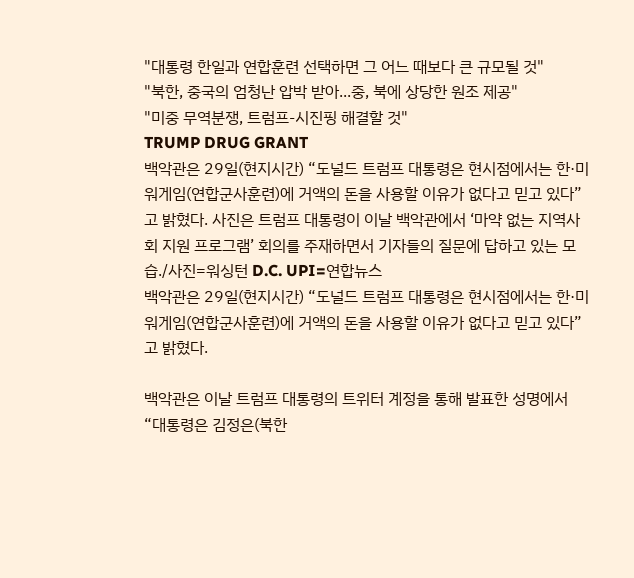"대통령 한일과 연합훈련 선택하면 그 어느 때보다 큰 규모될 것"
"북한, 중국의 엄청난 압박 받아...중, 북에 상당한 원조 제공"
"미중 무역분쟁, 트럼프-시진핑 해결할 것"
TRUMP DRUG GRANT
백악관은 29일(현지시간) “도널드 트럼프 대통령은 현시점에서는 한·미 워게임(연합군사훈련)에 거액의 돈을 사용할 이유가 없다고 믿고 있다”고 밝혔다. 사진은 트럼프 대통령이 이날 백악관에서 ‘마약 없는 지역사회 지원 프로그램’ 회의를 주재하면서 기자들의 질문에 답하고 있는 모습./사진=워싱턴 D.C. UPI=연합뉴스
백악관은 29일(현지시간) “도널드 트럼프 대통령은 현시점에서는 한·미 워게임(연합군사훈련)에 거액의 돈을 사용할 이유가 없다고 믿고 있다”고 밝혔다.

백악관은 이날 트럼프 대통령의 트위터 계정을 통해 발표한 성명에서 “대통령은 김정은(북한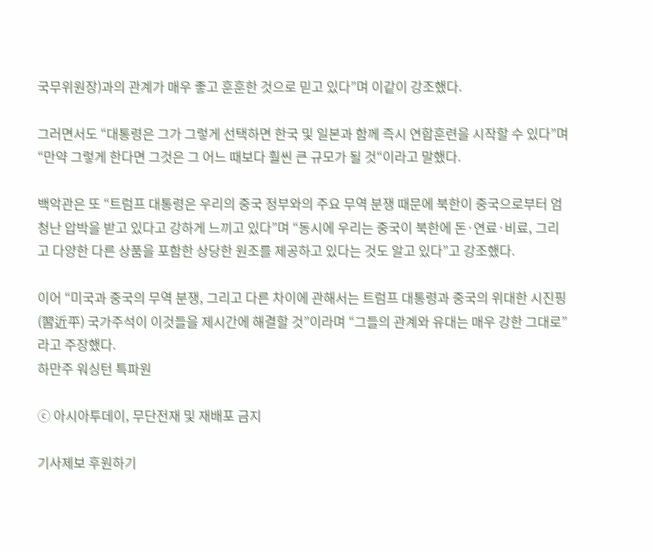국무위원장)과의 관계가 매우 좋고 훈훈한 것으로 믿고 있다”며 이같이 강조했다.

그러면서도 “대통령은 그가 그렇게 선택하면 한국 및 일본과 함께 즉시 연합훈련을 시작할 수 있다”며 “만약 그렇게 한다면 그것은 그 어느 때보다 훨씬 큰 규모가 될 것“이라고 말했다.

백악관은 또 “트럼프 대통령은 우리의 중국 정부와의 주요 무역 분쟁 때문에 북한이 중국으로부터 엄청난 압박을 받고 있다고 강하게 느끼고 있다”며 “동시에 우리는 중국이 북한에 돈·연료·비료, 그리고 다양한 다른 상품을 포함한 상당한 원조를 제공하고 있다는 것도 알고 있다”고 강조했다.

이어 “미국과 중국의 무역 분쟁, 그리고 다른 차이에 관해서는 트럼프 대통령과 중국의 위대한 시진핑(習近平) 국가주석이 이것들을 제시간에 해결할 것”이라며 “그들의 관계와 유대는 매우 강한 그대로”라고 주장했다.
하만주 워싱턴 특파원

ⓒ 아시아투데이, 무단전재 및 재배포 금지

기사제보 후원하기